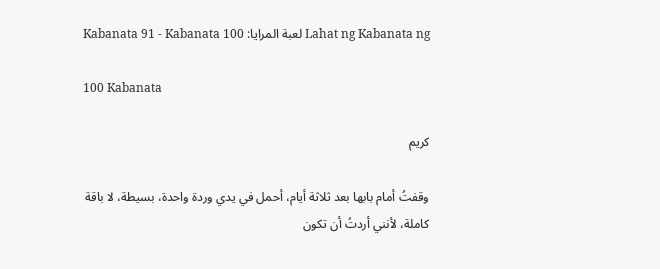Lahat ng Kabanata ng لعبة المرايا: Kabanata 91 - Kabanata 100

100 Kabanata

كريم

وقفتُ أمام بابها بعد ثلاثة أيام، أحمل في يدي وردة واحدة، بسيطة، لا باقة كاملة، لأنني أردتُ أن تكون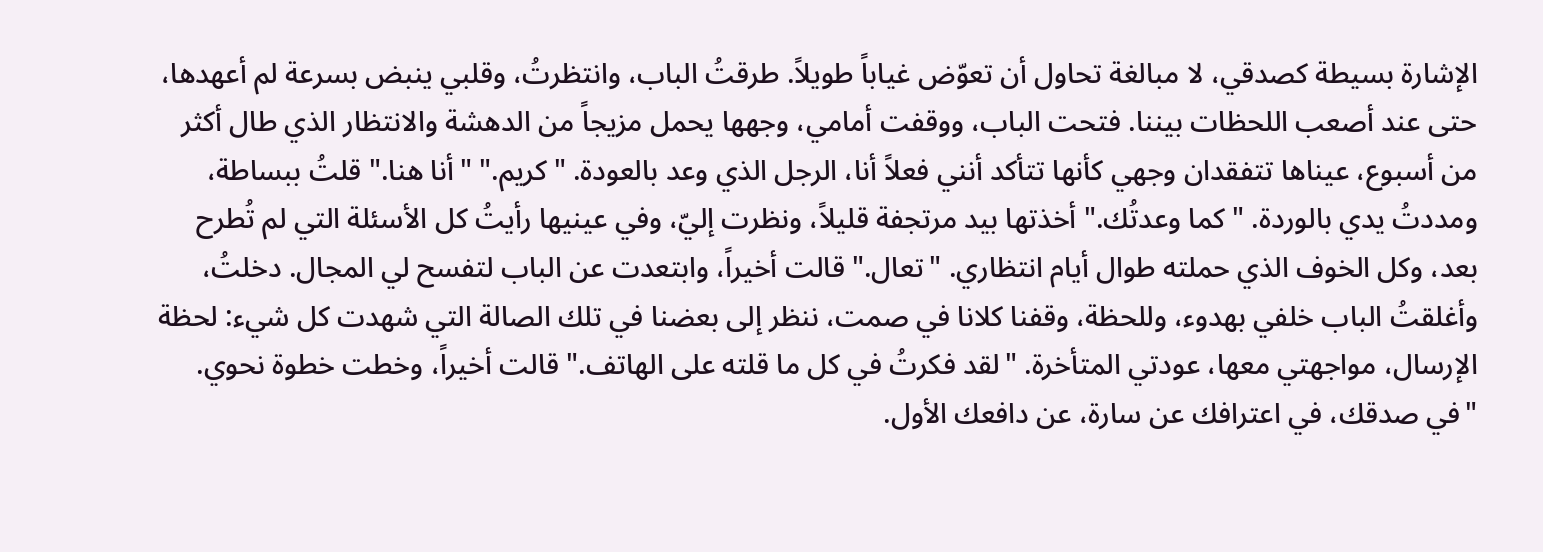الإشارة بسيطة كصدقي، لا مبالغة تحاول أن تعوّض غياباً طويلاً. طرقتُ الباب، وانتظرتُ، وقلبي ينبض بسرعة لم أعهدها، حتى عند أصعب اللحظات بيننا. فتحت الباب، ووقفت أمامي، وجهها يحمل مزيجاً من الدهشة والانتظار الذي طال أكثر من أسبوع، عيناها تتفقدان وجهي كأنها تتأكد أنني فعلاً أنا، الرجل الذي وعد بالعودة. "كريم." "أنا هنا." قلتُ ببساطة، ومددتُ يدي بالوردة. "كما وعدتُك." أخذتها بيد مرتجفة قليلاً، ونظرت إليّ، وفي عينيها رأيتُ كل الأسئلة التي لم تُطرح بعد، وكل الخوف الذي حملته طوال أيام انتظاري. "تعال." قالت أخيراً، وابتعدت عن الباب لتفسح لي المجال. دخلتُ، وأغلقتُ الباب خلفي بهدوء، وللحظة، وقفنا كلانا في صمت، ننظر إلى بعضنا في تلك الصالة التي شهدت كل شيء: لحظة الإرسال، مواجهتي معها، عودتي المتأخرة. "لقد فكرتُ في كل ما قلته على الهاتف." قالت أخيراً، وخطت خطوة نحوي. "في صدقك، في اعترافك عن سارة، عن دافعك الأول.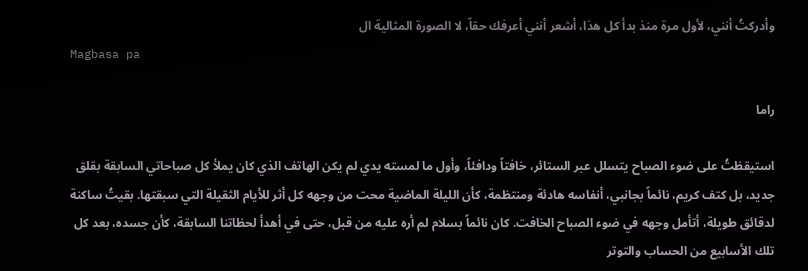وأدركتُ أنني، لأول مرة منذ بدأ كل هذا، أشعر أنني أعرفك حقاً، لا الصورة المثالية ال
Magbasa pa

راما

استيقظتُ على ضوء الصباح يتسلل عبر الستائر، خافتاً ودافئاً، وأول ما لمسته يدي لم يكن الهاتف الذي كان يملأ كل صباحاتي السابقة بقلق جديد، بل كتف كريم، نائماً بجانبي، أنفاسه هادئة ومنتظمة، كأن الليلة الماضية محت من وجهه كل أثر للأيام الثقيلة التي سبقتها. بقيتُ ساكنة لدقائق طويلة، أتأمل وجهه في ضوء الصباح الخافت. كان نائماً بسلام لم أره عليه من قبل، حتى في أهدأ لحظاتنا السابقة، كأن جسده، بعد كل تلك الأسابيع من الحساب والتوتر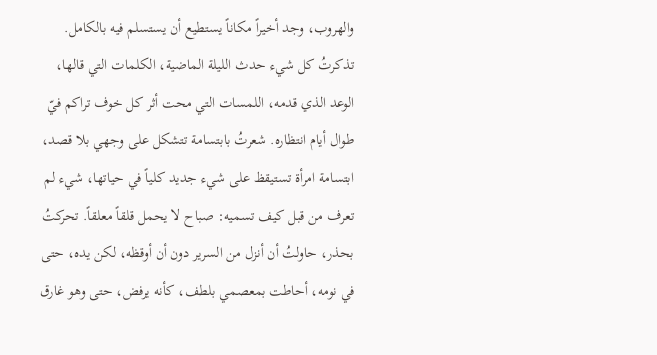والهروب، وجد أخيراً مكاناً يستطيع أن يستسلم فيه بالكامل. تذكرتُ كل شيء حدث الليلة الماضية، الكلمات التي قالها، الوعد الذي قدمه، اللمسات التي محت أثر كل خوف تراكم فيّ طوال أيام انتظاره. شعرتُ بابتسامة تتشكل على وجهي بلا قصد، ابتسامة امرأة تستيقظ على شيء جديد كلياً في حياتها، شيء لم تعرف من قبل كيف تسميه: صباح لا يحمل قلقاً معلقاً. تحركتُ بحذر، حاولتُ أن أنزل من السرير دون أن أوقظه، لكن يده، حتى في نومه، أحاطت بمعصمي بلطف، كأنه يرفض، حتى وهو غارق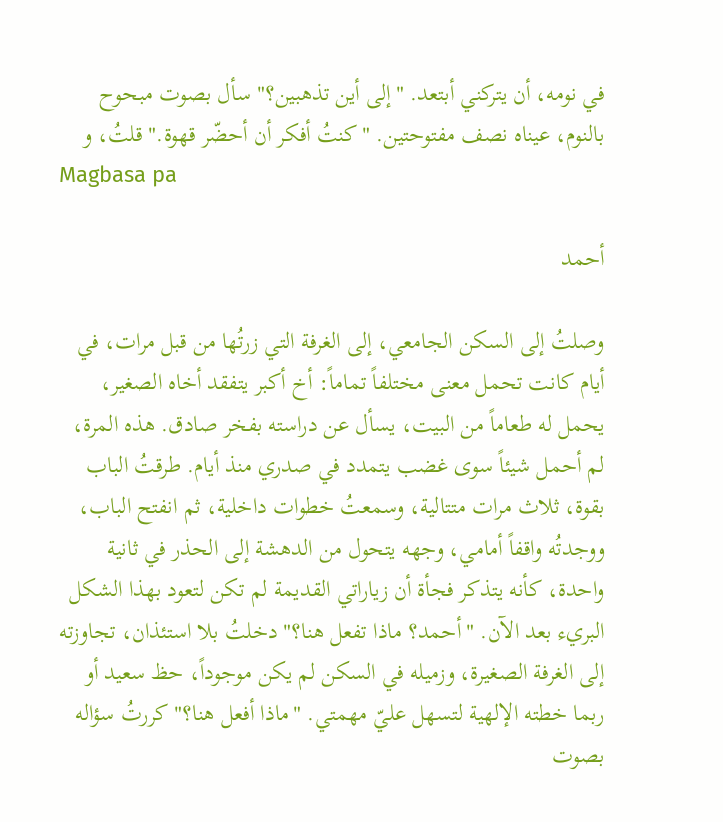في نومه، أن يتركني أبتعد. "إلى أين تذهبين؟" سأل بصوت مبحوح بالنوم، عيناه نصف مفتوحتين. "كنتُ أفكر أن أحضّر قهوة." قلتُ، و
Magbasa pa

أحمد

وصلتُ إلى السكن الجامعي، إلى الغرفة التي زرتُها من قبل مرات، في أيام كانت تحمل معنى مختلفاً تماماً: أخ أكبر يتفقد أخاه الصغير، يحمل له طعاماً من البيت، يسأل عن دراسته بفخر صادق. هذه المرة، لم أحمل شيئاً سوى غضب يتمدد في صدري منذ أيام. طرقتُ الباب بقوة، ثلاث مرات متتالية، وسمعتُ خطوات داخلية، ثم انفتح الباب، ووجدتُه واقفاً أمامي، وجهه يتحول من الدهشة إلى الحذر في ثانية واحدة، كأنه يتذكر فجأة أن زياراتي القديمة لم تكن لتعود بهذا الشكل البريء بعد الآن. "أحمد؟ ماذا تفعل هنا؟" دخلتُ بلا استئذان، تجاوزته إلى الغرفة الصغيرة، وزميله في السكن لم يكن موجوداً، حظ سعيد أو ربما خطته الإلهية لتسهل عليّ مهمتي. "ماذا أفعل هنا؟" كررتُ سؤاله بصوت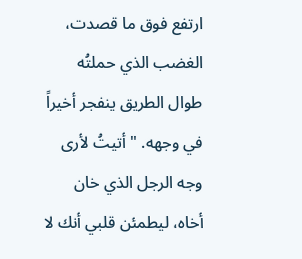ارتفع فوق ما قصدت، الغضب الذي حملتُه طوال الطريق ينفجر أخيراً في وجهه. "أتيتُ لأرى وجه الرجل الذي خان أخاه، ليطمئن قلبي أنك لا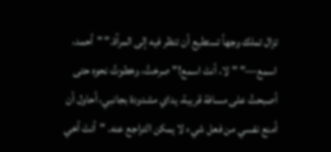تزال تملك وجهاً تستطيع أن تنظر فيه إلى المرآة." "أحمد، اسمع—" "لا، أنتَ اسمع!" صرختُ، وخطوتُ نحوه حتى أصبحتُ على مسافة قريبة، يداي مشدودة بجانبي، أحاول أن أمنع نفسي من فعل شيء لا يمكن التراجع عنه. "أنتَ أخي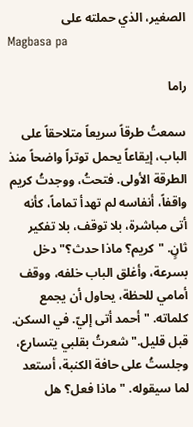الصغير، الذي حملته على
Magbasa pa

راما

سمعتُ طرقاً سريعاً متلاحقاً على الباب، إيقاعاً يحمل توتراً واضحاً منذ الطرقة الأولى. فتحتُ، ووجدتُ كريم واقفاً، أنفاسه لم تهدأ تماماً، كأنه أتى مباشرة، بلا توقف، بلا تفكير ثانٍ. "كريم؟ ماذا حدث؟" دخل بسرعة، وأغلق الباب خلفه، ووقف أمامي للحظة، يحاول أن يجمع كلماته. "أحمد أتى إليّ. في السكن. قبل قليل." شعرتُ بقلبي يتسارع، وجلستُ على حافة الكنبة، أستعد لما سيقوله. "ماذا فعل؟ هل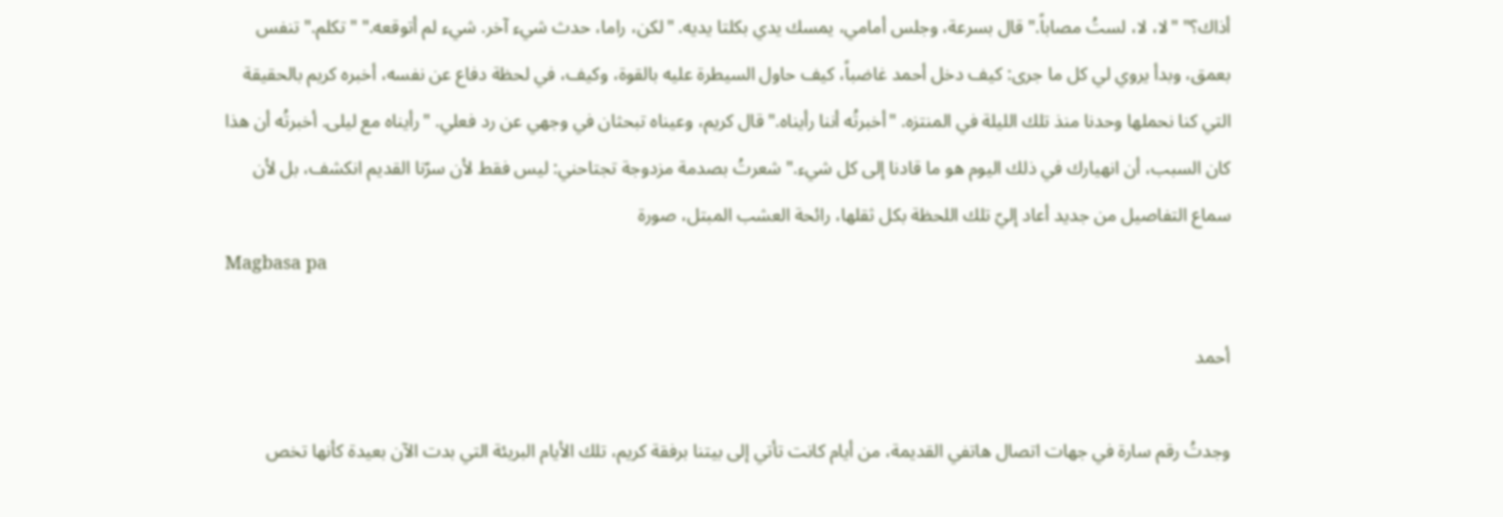أذاك؟" "لا، لا، لستُ مصاباً." قال بسرعة، وجلس أمامي، يمسك يدي بكلتا يديه. "لكن، راما، حدث شيء آخر. شيء لم أتوقعه." "تكلم." تنفس بعمق، وبدأ يروي لي كل ما جرى: كيف دخل أحمد غاضباً، كيف حاول السيطرة عليه بالقوة، وكيف، في لحظة دفاع عن نفسه، أخبره كريم بالحقيقة التي كنا نحملها وحدنا منذ تلك الليلة في المنتزه. "أخبرتُه أننا رأيناه." قال كريم، وعيناه تبحثان في وجهي عن رد فعلي. "رأيناه مع ليلى. أخبرتُه أن هذا كان السبب، أن انهيارك في ذلك اليوم هو ما قادنا إلى كل شيء." شعرتُ بصدمة مزدوجة تجتاحني: ليس فقط لأن سرّنا القديم انكشف، بل لأن سماع التفاصيل من جديد أعاد إليّ تلك اللحظة بكل ثقلها، رائحة العشب المبتل، صورة
Magbasa pa

أحمد

وجدتُ رقم سارة في جهات اتصال هاتفي القديمة، من أيام كانت تأتي إلى بيتنا برفقة كريم، تلك الأيام البريئة التي بدت الآن بعيدة كأنها تخص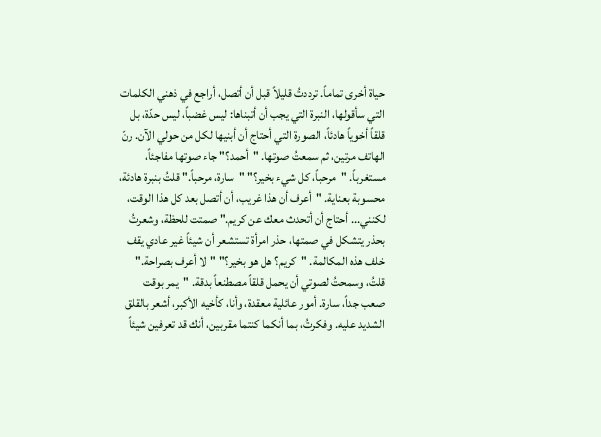حياة أخرى تماماً. ترددتُ قليلاً قبل أن أتصل، أراجع في ذهني الكلمات التي سأقولها، النبرة التي يجب أن أتبناها: ليس غضباً، ليس حدّة، بل قلقاً أخوياً هادئاً، الصورة التي أحتاج أن أبنيها لكل من حولي الآن. رنّ الهاتف مرتين، ثم سمعتُ صوتها. "أحمد؟" جاء صوتها مفاجئاً، مستغرباً. "مرحباً، كل شيء بخير؟" "سارة، مرحباً." قلتُ بنبرة هادئة، محسوبة بعناية. "أعرف أن هذا غريب، أن أتصل بعد كل هذا الوقت، لكنني... أحتاج أن أتحدث معك عن كريم." صمتت للحظة، وشعرتُ بحذر يتشكل في صمتها، حذر امرأة تستشعر أن شيئاً غير عادي يقف خلف هذه المكالمة. "كريم؟ هل هو بخير؟" "لا أعرف بصراحة." قلتُ، وسمحتُ لصوتي أن يحمل قلقاً مصطنعاً بدقة. "يمر بوقت صعب جداً، سارة. أمور عائلية معقدة، وأنا، كأخيه الأكبر، أشعر بالقلق الشديد عليه. وفكرتُ، بما أنكما كنتما مقربين، أنك قد تعرفين شيئاً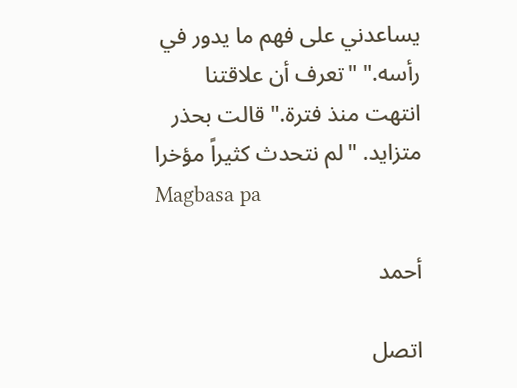يساعدني على فهم ما يدور في رأسه." "تعرف أن علاقتنا انتهت منذ فترة." قالت بحذر متزايد. "لم نتحدث كثيراً مؤخرا
Magbasa pa

أحمد

اتصل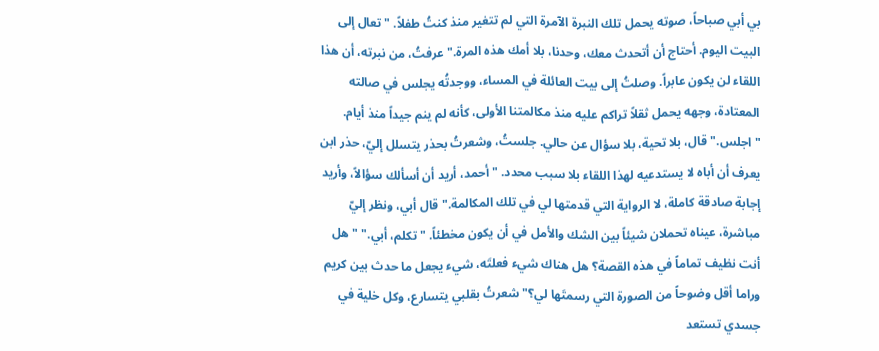بي أبي صباحاً، صوته يحمل تلك النبرة الآمرة التي لم تتغير منذ كنتُ طفلاً. "تعال إلى البيت اليوم. أحتاج أن أتحدث معك، وحدنا، بلا أمك هذه المرة." عرفتُ، من نبرته، أن هذا اللقاء لن يكون عابراً. وصلتُ إلى بيت العائلة في المساء، ووجدتُه يجلس في صالته المعتادة، وجهه يحمل ثقلاً تراكم عليه منذ مكالمتنا الأولى، كأنه لم ينم جيداً منذ أيام. "اجلس." قال، بلا تحية، بلا سؤال عن حالي. جلستُ، وشعرتُ بحذر يتسلل إليّ، حذر ابن يعرف أن أباه لا يستدعيه لهذا اللقاء بلا سبب محدد. "أحمد، أريد أن أسألك سؤالاً، وأريد إجابة صادقة كاملة، لا الرواية التي قدمتها لي في تلك المكالمة." قال أبي، ونظر إليّ مباشرة، عيناه تحملان شيئاً بين الشك والأمل في أن يكون مخطئاً. "تكلم، أبي." "هل أنت نظيف تماماً في هذه القصة؟ هل هناك شيء فعلتَه، شيء يجعل ما حدث بين كريم وراما أقل وضوحاً من الصورة التي رسمتَها لي؟" شعرتُ بقلبي يتسارع، وكل خلية في جسدي تستعد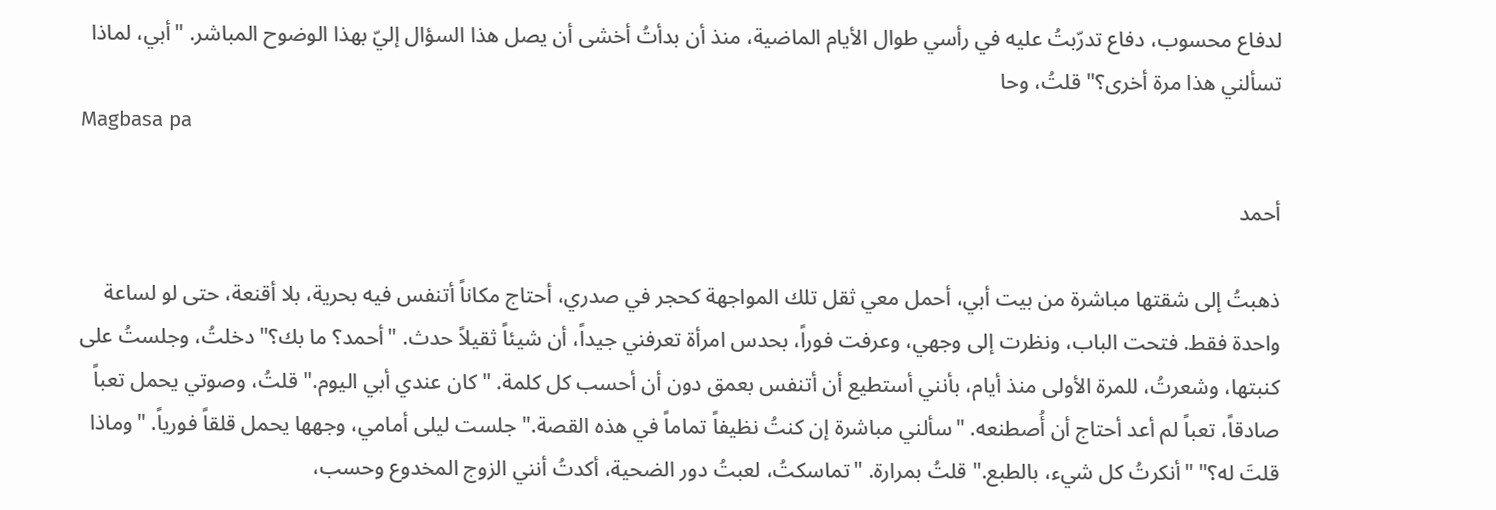لدفاع محسوب، دفاع تدرّبتُ عليه في رأسي طوال الأيام الماضية، منذ أن بدأتُ أخشى أن يصل هذا السؤال إليّ بهذا الوضوح المباشر. "أبي، لماذا تسألني هذا مرة أخرى؟" قلتُ، وحا
Magbasa pa

أحمد

ذهبتُ إلى شقتها مباشرة من بيت أبي، أحمل معي ثقل تلك المواجهة كحجر في صدري، أحتاج مكاناً أتنفس فيه بحرية، بلا أقنعة، حتى لو لساعة واحدة فقط. فتحت الباب، ونظرت إلى وجهي، وعرفت فوراً، بحدس امرأة تعرفني جيداً، أن شيئاً ثقيلاً حدث. "أحمد؟ ما بك؟" دخلتُ، وجلستُ على كنبتها، وشعرتُ، للمرة الأولى منذ أيام، بأنني أستطيع أن أتنفس بعمق دون أن أحسب كل كلمة. "كان عندي أبي اليوم." قلتُ، وصوتي يحمل تعباً صادقاً، تعباً لم أعد أحتاج أن أُصطنعه. "سألني مباشرة إن كنتُ نظيفاً تماماً في هذه القصة." جلست ليلى أمامي، وجهها يحمل قلقاً فورياً. "وماذا قلتَ له؟" "أنكرتُ كل شيء، بالطبع." قلتُ بمرارة. "تماسكتُ، لعبتُ دور الضحية، أكدتُ أنني الزوج المخدوع وحسب،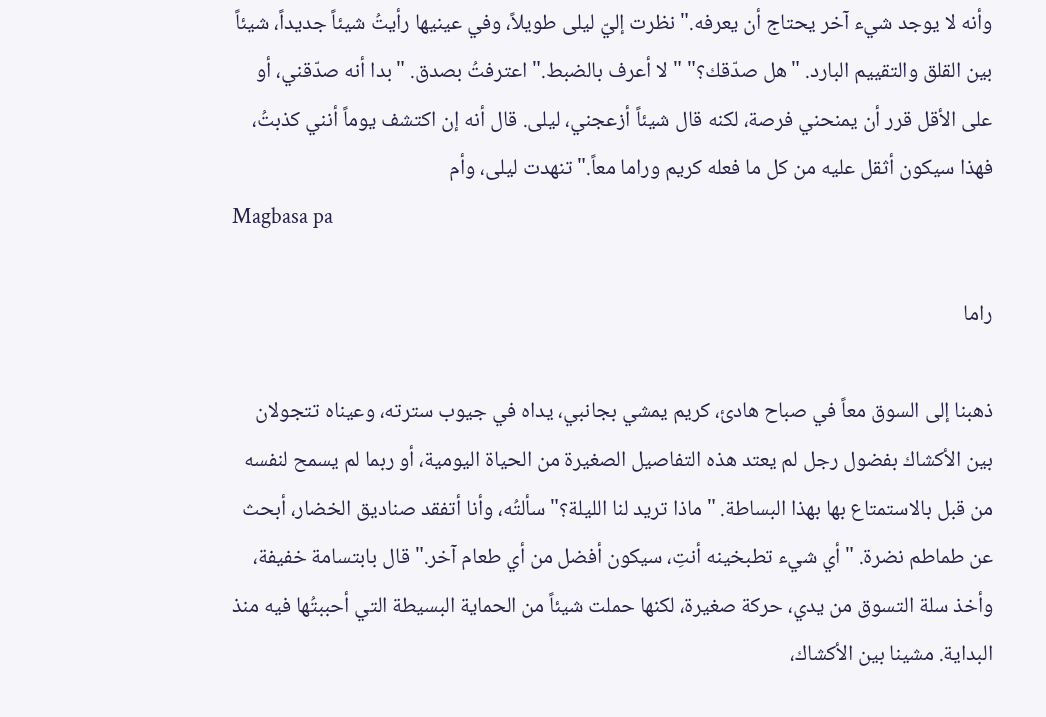وأنه لا يوجد شيء آخر يحتاج أن يعرفه." نظرت إليّ ليلى طويلاً، وفي عينيها رأيتُ شيئاً جديداً، شيئاً بين القلق والتقييم البارد. "هل صدّقك؟" "لا أعرف بالضبط." اعترفتُ بصدق. "بدا أنه صدّقني، أو على الأقل قرر أن يمنحني فرصة، لكنه قال شيئاً أزعجني، ليلى. قال أنه إن اكتشف يوماً أنني كذبتُ، فهذا سيكون أثقل عليه من كل ما فعله كريم وراما معاً." تنهدت ليلى، وأم
Magbasa pa

راما

ذهبنا إلى السوق معاً في صباح هادئ، كريم يمشي بجانبي، يداه في جيوب سترته، وعيناه تتجولان بين الأكشاك بفضول رجل لم يعتد هذه التفاصيل الصغيرة من الحياة اليومية، أو ربما لم يسمح لنفسه من قبل بالاستمتاع بها بهذا البساطة. "ماذا تريد لنا الليلة؟" سألتُه، وأنا أتفقد صناديق الخضار، أبحث عن طماطم نضرة. "أي شيء تطبخينه أنتِ، سيكون أفضل من أي طعام آخر." قال بابتسامة خفيفة، وأخذ سلة التسوق من يدي، حركة صغيرة، لكنها حملت شيئاً من الحماية البسيطة التي أحببتُها فيه منذ البداية. مشينا بين الأكشاك،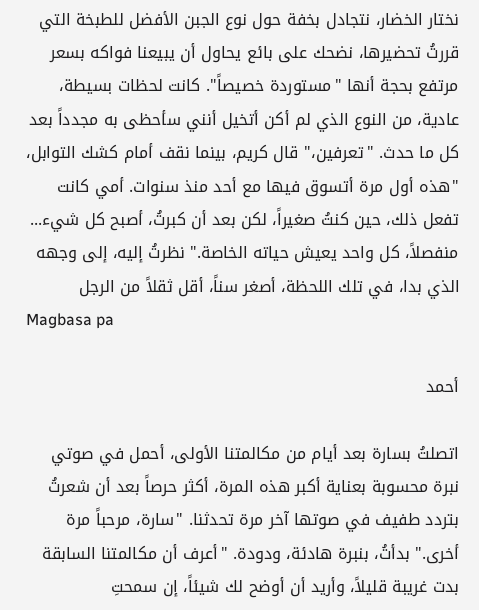نختار الخضار، نتجادل بخفة حول نوع الجبن الأفضل للطبخة التي قررتُ تحضيرها، نضحك على بائع يحاول أن يبيعنا فواكه بسعر مرتفع بحجة أنها "مستوردة خصيصاً". كانت لحظات بسيطة، عادية، من النوع الذي لم أكن أتخيل أنني سأحظى به مجدداً بعد كل ما حدث. "تعرفين،" قال كريم، بينما نقف أمام كشك التوابل، "هذه أول مرة أتسوق فيها مع أحد منذ سنوات. أمي كانت تفعل ذلك، حين كنتُ صغيراً، لكن بعد أن كبرتُ، أصبح كل شيء... منفصلاً، كل واحد يعيش حياته الخاصة." نظرتُ إليه، إلى وجهه الذي بدا، في تلك اللحظة، أصغر سناً، أقل ثقلاً من الرجل
Magbasa pa

أحمد

اتصلتُ بسارة بعد أيام من مكالمتنا الأولى، أحمل في صوتي نبرة محسوبة بعناية أكبر هذه المرة، أكثر حرصاً بعد أن شعرتُ بتردد طفيف في صوتها آخر مرة تحدثنا. "سارة، مرحباً مرة أخرى." بدأتُ، بنبرة هادئة، ودودة. "أعرف أن مكالمتنا السابقة بدت غريبة قليلاً، وأريد أن أوضح لك شيئاً، إن سمحتِ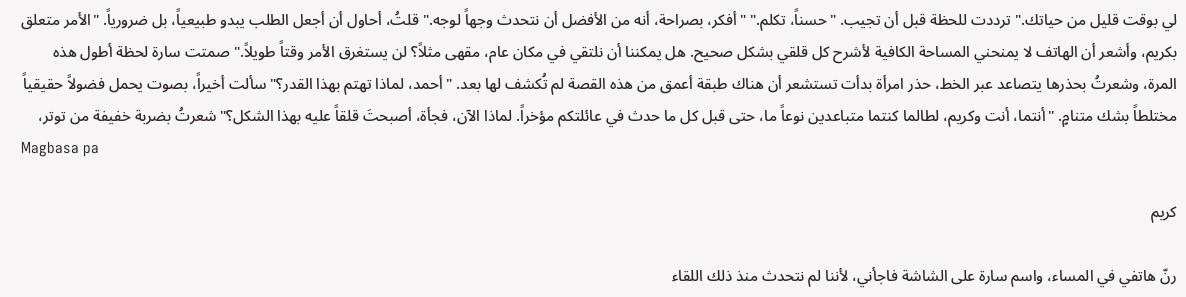لي بوقت قليل من حياتك." ترددت للحظة قبل أن تجيب. "حسناً، تكلم." "أفكر، بصراحة، أنه من الأفضل أن نتحدث وجهاً لوجه." قلتُ، أحاول أن أجعل الطلب يبدو طبيعياً، بل ضرورياً. "الأمر متعلق بكريم، وأشعر أن الهاتف لا يمنحني المساحة الكافية لأشرح كل قلقي بشكل صحيح. هل يمكننا أن نلتقي في مكان عام، مقهى مثلاً؟ لن يستغرق الأمر وقتاً طويلاً." صمتت سارة لحظة أطول هذه المرة، وشعرتُ بحذرها يتصاعد عبر الخط، حذر امرأة بدأت تستشعر أن هناك طبقة أعمق من هذه القصة لم تُكشف لها بعد. "أحمد، لماذا تهتم بهذا القدر؟" سألت أخيراً، بصوت يحمل فضولاً حقيقياً مختلطاً بشك متنامٍ. "أنتما، أنت وكريم، لطالما كنتما متباعدين نوعاً ما، حتى قبل كل ما حدث في عائلتكم مؤخراً. لماذا الآن، فجأة، أصبحتَ قلقاً عليه بهذا الشكل؟" شعرتُ بضربة خفيفة من توتر،
Magbasa pa

كريم

رنّ هاتفي في المساء، واسم سارة على الشاشة فاجأني، لأننا لم نتحدث منذ ذلك اللقاء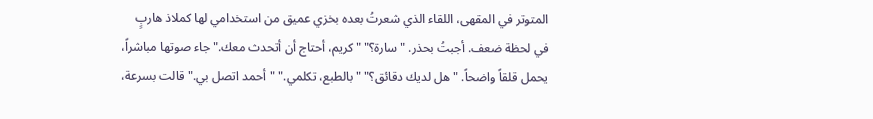المتوتر في المقهى، اللقاء الذي شعرتُ بعده بخزي عميق من استخدامي لها كملاذ هاربٍ في لحظة ضعف. أجبتُ بحذر. "سارة؟" "كريم، أحتاج أن أتحدث معك." جاء صوتها مباشراً، يحمل قلقاً واضحاً. "هل لديك دقائق؟" "بالطبع، تكلمي." "أحمد اتصل بي." قالت بسرعة،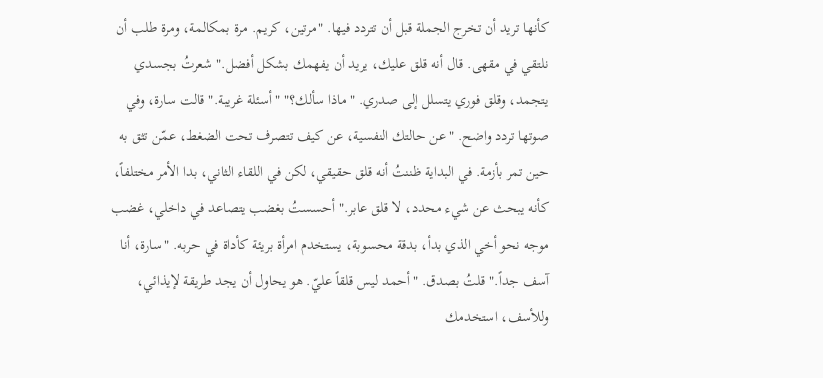كأنها تريد أن تخرج الجملة قبل أن تتردد فيها. "مرتين، كريم. مرة بمكالمة، ومرة طلب أن نلتقي في مقهى. قال أنه قلق عليك، يريد أن يفهمك بشكل أفضل." شعرتُ بجسدي يتجمد، وقلق فوري يتسلل إلى صدري. "ماذا سألك؟" "أسئلة غريبة." قالت سارة، وفي صوتها تردد واضح. "عن حالتك النفسية، عن كيف تتصرف تحت الضغط، عمّن تثق به حين تمر بأزمة. في البداية ظننتُ أنه قلق حقيقي، لكن في اللقاء الثاني، بدا الأمر مختلفاً، كأنه يبحث عن شيء محدد، لا قلق عابر." أحسستُ بغضب يتصاعد في داخلي، غضب موجه نحو أخي الذي بدأ، بدقة محسوبة، يستخدم امرأة بريئة كأداة في حربه. "سارة، أنا آسف جداً." قلتُ بصدق. "أحمد ليس قلقاً عليّ. هو يحاول أن يجد طريقة لإيذائي، وللأسف، استخدمك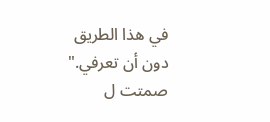في هذا الطريق دون أن تعرفي." صمتت ل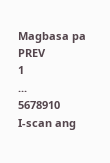Magbasa pa
PREV
1
...
5678910
I-scan ang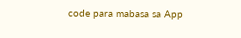code para mabasa sa App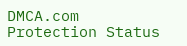DMCA.com Protection Status